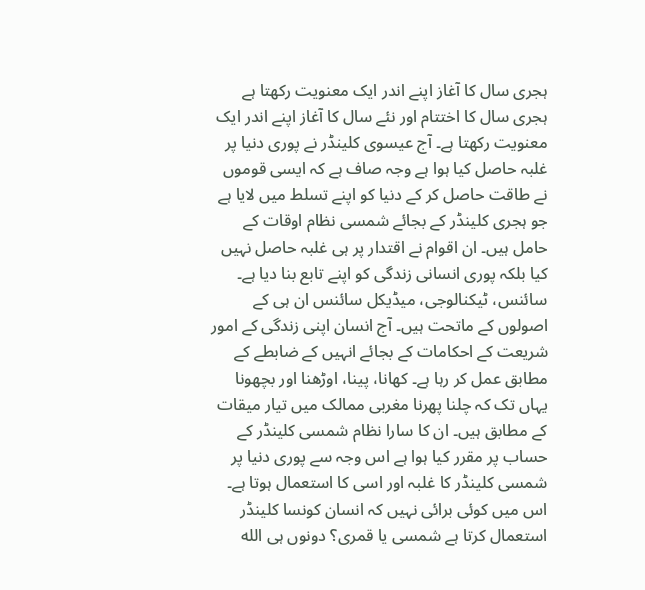ہجری سال کا آغاز اپنے اندر ایک معنویت رکھتا ہے
ہجری سال کا اختتام اور نئے سال کا آغاز اپنے اندر ایک معنویت رکھتا ہے۔ آج عیسوی کلینڈر نے پوری دنیا پر غلبہ حاصل کیا ہوا ہے وجہ صاف ہے کہ ایسی قوموں نے طاقت حاصل کر کے دنیا کو اپنے تسلط میں لایا ہے جو ہجری کلینڈر کے بجائے شمسی نظام اوقات کے حامل ہیں۔ ان اقوام نے اقتدار پر ہی غلبہ حاصل نہیں کیا بلکہ پوری انسانی زندگی کو اپنے تابع بنا دیا ہے۔ سائنس، ٹیکنالوجی، میڈیکل سائنس ان ہی کے اصولوں کے ماتحت ہیں۔ آج انسان اپنی زندگی کے امور شریعت کے احکامات کے بجائے انہیں کے ضابطے کے مطابق عمل کر رہا ہے۔ کھانا، پینا، اوڑھنا اور بچھونا یہاں تک کہ چلنا پھرنا مغربی ممالک میں تیار میقات کے مطابق ہیں۔ ان کا سارا نظام شمسی کلینڈر کے حساب پر مقرر کیا ہوا ہے اس وجہ سے پوری دنیا پر شمسی کلینڈر کا غلبہ اور اسی کا استعمال ہوتا ہے۔
اس میں کوئی برائی نہیں کہ انسان کونسا کلینڈر استعمال کرتا ہے شمسی یا قمری؟ دونوں ہی الله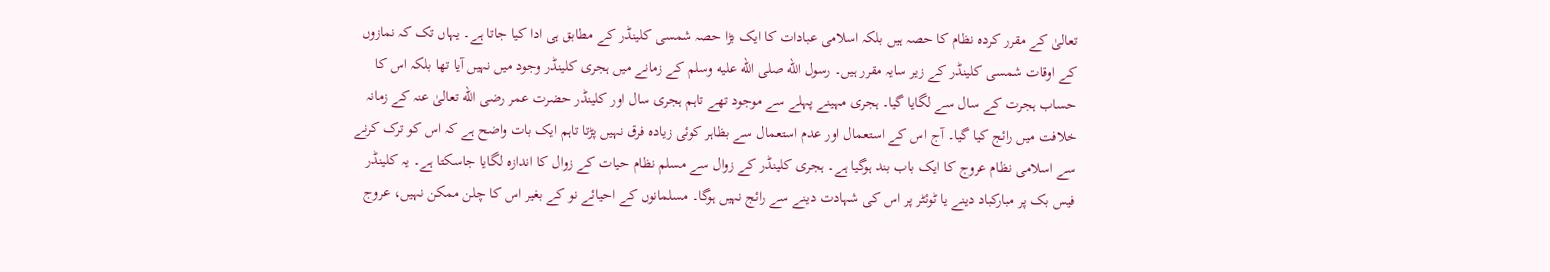تعالیٰ کے مقرر کردہ نظام کا حصہ ہیں بلکہ اسلامی عبادات کا ایک بڑا حصہ شمسی کلینڈر کے مطابق ہی ادا کیا جاتا ہے۔ یہاں تک کہ نمازوں کے اوقات شمسی کلینڈر کے زیر سایہ مقرر ہیں۔ رسول الله صلى الله عليه وسلم کے زمانے میں ہجری کلینڈر وجود میں نہیں آیا تھا بلکہ اس کا حساب ہجرت کے سال سے لگایا گیا۔ ہجری مہینے پہلے سے موجود تھے تاہم ہجری سال اور کلینڈر حضرت عمر رضی الله تعالیٰ عنہ کے زمانہ خلافت میں رائج کیا گیا۔ آج اس کے استعمال اور عدم استعمال سے بظاہر کوئی زیادہ فرق نہیں پڑتا تاہم ایک بات واضح ہے کہ اس کو ترک کرنے سے اسلامی نظام عروج کا ایک باب بند ہوگیا ہے۔ ہجری کلینڈر کے زوال سے مسلم نظام حیات کے زوال کا اندازہ لگایا جاسکتا ہے۔ یہ کلینڈر فیس بک پر مبارکباد دینے یا ٹوئٹر پر اس کی شہادت دینے سے رائج نہیں ہوگا۔ مسلمانوں کے احیائے نو کے بغیر اس کا چلن ممکن نہیں، عروج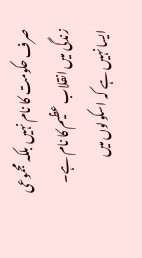صرف حکومت کا نام نہیں بلکہ مجموعی زندگی میں انقلاب عظیم کا نام ہے۔ ایسا نہیں ہے کہ اسکولوں میں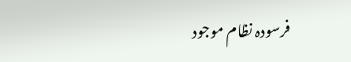فرسودہ نظام موجود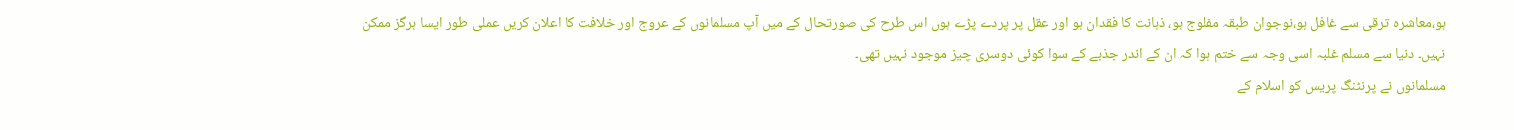ہو،معاشرہ ترقی سے غافل ہو،نوجوان طبقہ مفلوج ہو، ذہانت کا فقدان ہو اور عقل پر پردے پڑے ہوں اس طرح کی صورتحال کے میں آپ مسلمانوں کے عروج اور خلافت کا اعلان کریں عملی طور ایسا ہرگز ممکن نہیں۔ دنیا سے مسلم غلبہ اسی وجہ سے ختم ہوا کہ ان کے اندر جذبے کے سوا کوئی دوسری چیز موجود نہیں تھی۔
مسلمانوں نے پرنٹنگ پریس کو اسلام کے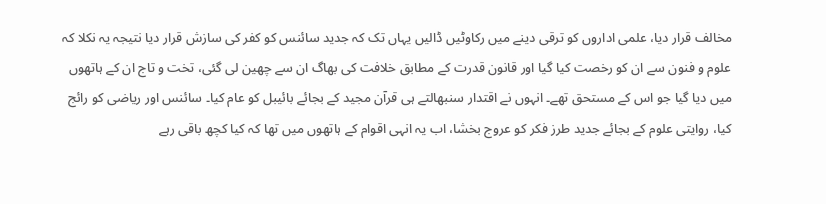مخالف قرار دیا، علمی اداروں کو ترقی دینے میں رکاوٹیں ڈالیں یہاں تک کہ جدید سائنس کو کفر کی سازش قرار دیا نتیجہ یہ نکلا کہ علوم و فنون سے ان کو رخصت کیا گیا اور قانون قدرت کے مطابق خلافت کی بھاگ ان سے چھین لی گئی، تخت و تاج ان کے ہاتھوں میں دیا گیا جو اس کے مستحق تھے۔ انہوں نے اقتدار سنبھالتے ہی قرآن مجید کے بجائے بائیبل کو عام کیا۔ سائنس اور ریاضی کو رائج کیا، روایتی علوم کے بجائے جدید طرز فکر کو عروج بخشا، اب یہ انہی اقوام کے ہاتھوں میں تھا کہ کیا کچھ باقی رہے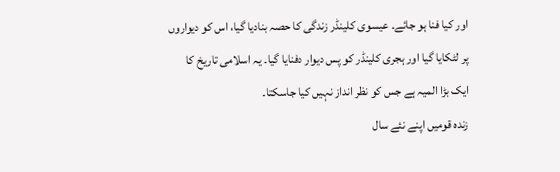اور کیا فنا ہو جائے۔ عیسوی کلینڈر زندگی کا حصہ بنادیا گیا، اس کو دیواروں پر لٹکایا گیا اور ہجری کلینڈر کو پس دیوار دفنایا گیا۔ یہ اسلامی تاریخ کا ایک بڑا المیہ ہے جس کو نظر انداز نہیں کیا جاسکتا۔
زندہ قومیں اپنے نئے سال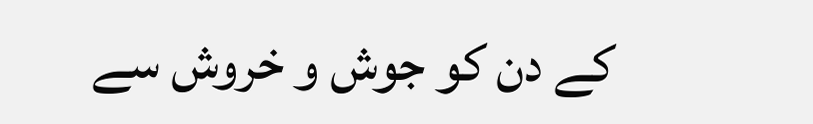کے دن کو جوش و خروش سے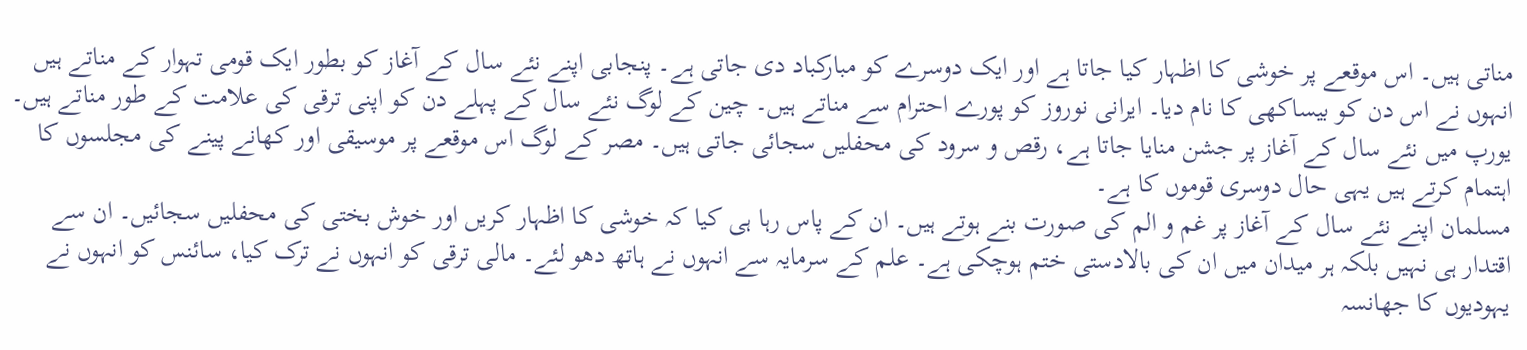مناتی ہیں۔ اس موقعے پر خوشی کا اظہار کیا جاتا ہے اور ایک دوسرے کو مبارکباد دی جاتی ہے۔ پنجابی اپنے نئے سال کے آغاز کو بطور ایک قومی تہوار کے مناتے ہیں انہوں نے اس دن کو بیساکھی کا نام دیا۔ ایرانی نوروز کو پورے احترام سے مناتے ہیں۔ چین کے لوگ نئے سال کے پہلے دن کو اپنی ترقی کی علامت کے طور مناتے ہیں۔ یورپ میں نئے سال کے آغاز پر جشن منایا جاتا ہے، رقص و سرود کی محفلیں سجائی جاتی ہیں۔ مصر کے لوگ اس موقعے پر موسیقی اور کھانے پینے کی مجلسوں کا اہتمام کرتے ہیں یہی حال دوسری قوموں کا ہے۔
مسلمان اپنے نئے سال کے آغاز پر غم و الم کی صورت بنے ہوتے ہیں۔ ان کے پاس رہا ہی کیا کہ خوشی کا اظہار کریں اور خوش بختی کی محفلیں سجائیں۔ ان سے اقتدار ہی نہیں بلکہ ہر میدان میں ان کی بالادستی ختم ہوچکی ہے۔ علم کے سرمایہ سے انہوں نے ہاتھ دھو لئے۔ مالی ترقی کو انہوں نے ترک کیا، سائنس کو انہوں نے یہودیوں کا جھانسہ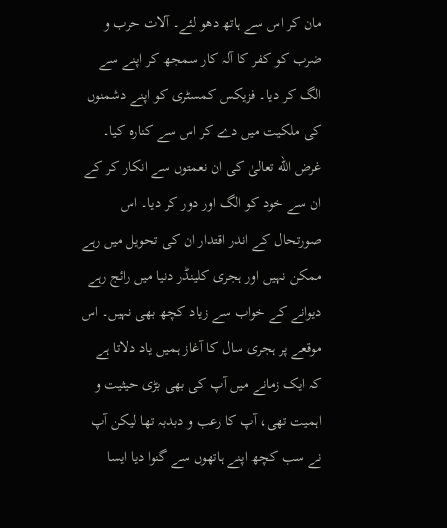مان کر اس سے ہاتھ دھو لئے۔ آلات حرب و ضرب کو کفر کا آلہ کار سمجھ کر اپنے سے الگ کر دیا۔ فزیکس کمسٹری کو اپنے دشمنوں کی ملکیت میں دے کر اس سے کنارہ کیا۔ غرض الله تعالیٰ کی ان نعمتوں سے انکار کر کے ان سے خود کو الگ اور دور کر دیا۔ اس صورتحال کے اندر اقتدار ان کی تحویل میں رہے ممکن نہیں اور ہجری کلینڈر دنیا میں رائج رہے دیوانے کے خواب سے زیاد کچھ بھی نہیں۔ اس موقعے پر ہجری سال کا آغاز ہمیں یاد دلاتا ہے کہ ایک زمانے میں آپ کی بھی بڑی حیثیت و اہمیت تھی، آپ کا رعب و دبدبہ تھا لیکن آپ نے سب کچھ اپنے ہاتھوں سے گنوا دیا ایسا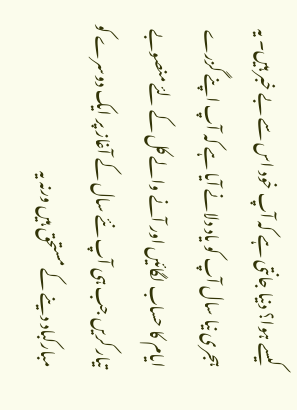کیسے ہوا؟ دنیا جانتی ہے کہ آپ خود اس سے بے خبر ہیں۔ یہ ہجری نیا سال آپ کو یاد دلانے آیا ہے کہ آپ اپنے گزرے ایام کا حساب لگائیں اور آنے والے کل کے لئے منصوبے تیار کریں جب ہی آپ نئے سال کے آغاز پر ایک دوسرے کو مبارکباد دینے کے مستحق ہیں ورنہ یہ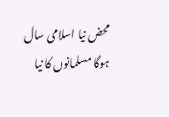محض نیا اسلامی سال ہوگا مسلمانوں کا نیا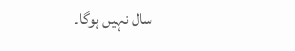سال نہیں ہوگا۔